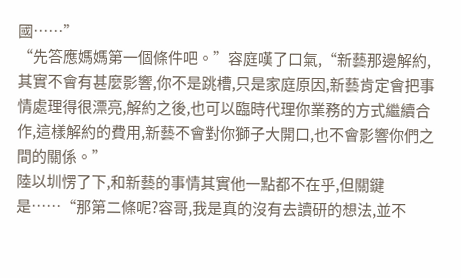國……”
“先答應媽媽第一個條件吧。”容庭嘆了口氣,“新藝那邊解約,其實不會有甚麼影響,你不是跳槽,只是家庭原因,新藝肯定會把事情處理得很漂亮,解約之後,也可以臨時代理你業務的方式繼續合作,這樣解約的費用,新藝不會對你獅子大開口,也不會影響你們之間的關係。”
陸以圳愣了下,和新藝的事情其實他一點都不在乎,但關鍵是……“那第二條呢?容哥,我是真的沒有去讀研的想法,並不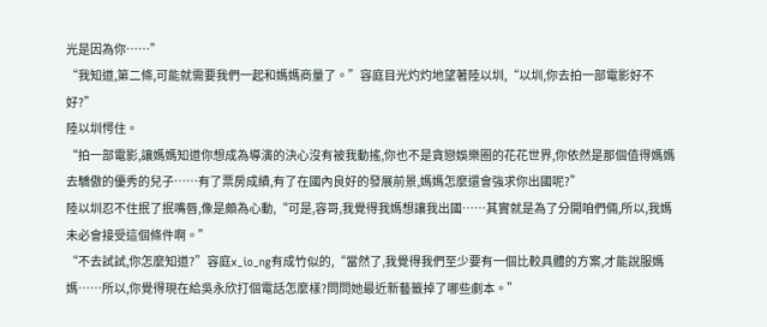光是因為你……”
“我知道,第二條,可能就需要我們一起和媽媽商量了。”容庭目光灼灼地望著陸以圳,“以圳,你去拍一部電影好不好?”
陸以圳愕住。
“拍一部電影,讓媽媽知道你想成為導演的決心沒有被我動搖,你也不是貪戀娛樂圈的花花世界,你依然是那個值得媽媽去驕傲的優秀的兒子……有了票房成績,有了在國內良好的發展前景,媽媽怎麼還會強求你出國呢?”
陸以圳忍不住抿了抿嘴唇,像是頗為心動,“可是,容哥,我覺得我媽想讓我出國……其實就是為了分開咱們倆,所以,我媽未必會接受這個條件啊。”
“不去試試,你怎麼知道?”容庭x_io_ng有成竹似的,“當然了,我覺得我們至少要有一個比較具體的方案,才能說服媽媽……所以,你覺得現在給吳永欣打個電話怎麼樣?問問她最近新藝籤掉了哪些劇本。”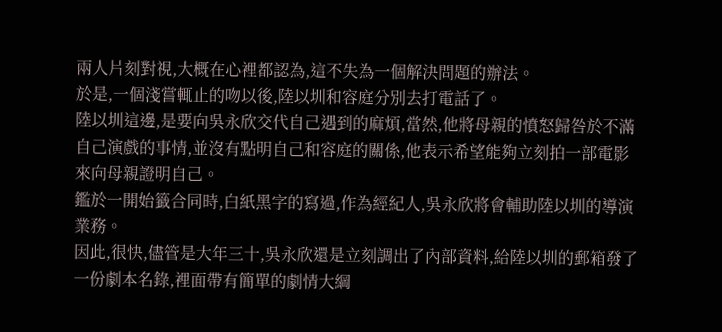兩人片刻對視,大概在心裡都認為,這不失為一個解決問題的辦法。
於是,一個淺嘗輒止的吻以後,陸以圳和容庭分別去打電話了。
陸以圳這邊,是要向吳永欣交代自己遇到的麻煩,當然,他將母親的憤怒歸咎於不滿自己演戲的事情,並沒有點明自己和容庭的關係,他表示希望能夠立刻拍一部電影來向母親證明自己。
鑑於一開始籤合同時,白紙黑字的寫過,作為經紀人,吳永欣將會輔助陸以圳的導演業務。
因此,很快,儘管是大年三十,吳永欣還是立刻調出了內部資料,給陸以圳的郵箱發了一份劇本名錄,裡面帶有簡單的劇情大綱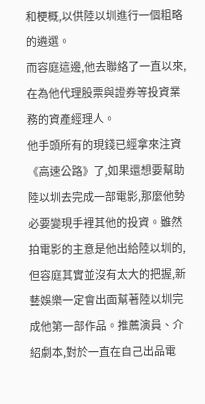和梗概,以供陸以圳進行一個粗略的遴選。
而容庭這邊,他去聯絡了一直以來,在為他代理股票與證券等投資業務的資產經理人。
他手頭所有的現錢已經拿來注資《高速公路》了,如果還想要幫助陸以圳去完成一部電影,那麼他勢必要變現手裡其他的投資。雖然拍電影的主意是他出給陸以圳的,但容庭其實並沒有太大的把握,新藝娛樂一定會出面幫著陸以圳完成他第一部作品。推薦演員、介紹劇本,對於一直在自己出品電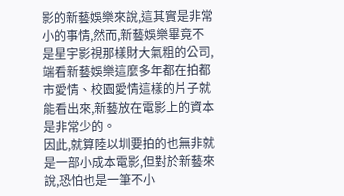影的新藝娛樂來說,這其實是非常小的事情,然而,新藝娛樂畢竟不是星宇影視那樣財大氣粗的公司,端看新藝娛樂這麼多年都在拍都市愛情、校園愛情這樣的片子就能看出來,新藝放在電影上的資本是非常少的。
因此,就算陸以圳要拍的也無非就是一部小成本電影,但對於新藝來說,恐怕也是一筆不小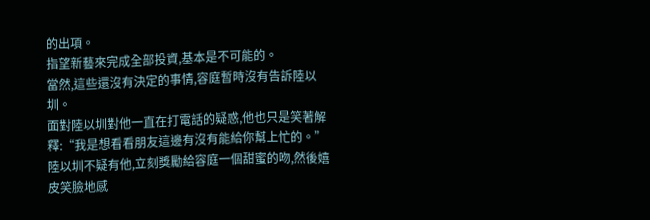的出項。
指望新藝來完成全部投資,基本是不可能的。
當然,這些還沒有決定的事情,容庭暫時沒有告訴陸以圳。
面對陸以圳對他一直在打電話的疑惑,他也只是笑著解釋:“我是想看看朋友這邊有沒有能給你幫上忙的。”
陸以圳不疑有他,立刻獎勵給容庭一個甜蜜的吻,然後嬉皮笑臉地感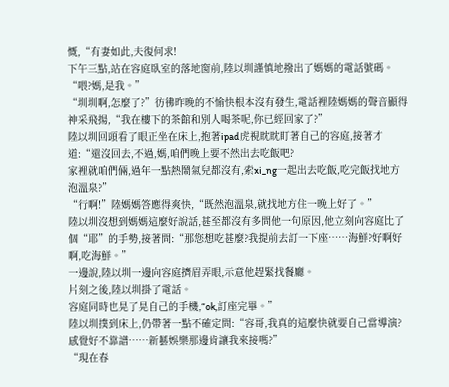慨,“有妻如此,夫復何求!
下午三點,站在容庭臥室的落地窗前,陸以圳謹慎地撥出了媽媽的電話號碼。
“喂?媽,是我。”
“圳圳啊,怎麼了?”彷彿昨晚的不愉快根本沒有發生,電話裡陸媽媽的聲音顯得神采飛揚,“我在樓下的茶館和別人喝茶呢,你已經回家了?”
陸以圳回頭看了眼正坐在床上,抱著ipad虎視眈眈盯著自己的容庭,接著才道:“還沒回去,不過,媽,咱們晚上要不然出去吃飯吧?
家裡就咱們倆,過年一點熱鬧氣兒都沒有,索xi_ng一起出去吃飯,吃完飯找地方泡溫泉?”
“行啊!”陸媽媽答應得爽快,“既然泡溫泉,就找地方住一晚上好了。”
陸以圳沒想到媽媽這麼好說話,甚至都沒有多問他一句原因,他立刻向容庭比了個“耶”的手勢,接著問:“那您想吃甚麼?我提前去訂一下座……海鮮?好啊好啊,吃海鮮。”
一邊說,陸以圳一邊向容庭擠眉弄眼,示意他趕緊找餐廳。
片刻之後,陸以圳掛了電話。
容庭同時也晃了晃自己的手機,“ok,訂座完畢。”
陸以圳撲到床上,仍帶著一點不確定問:“容哥,我真的這麼快就要自己當導演?感覺好不靠譜……新藝娛樂那邊肯讓我來接嗎?”
“現在春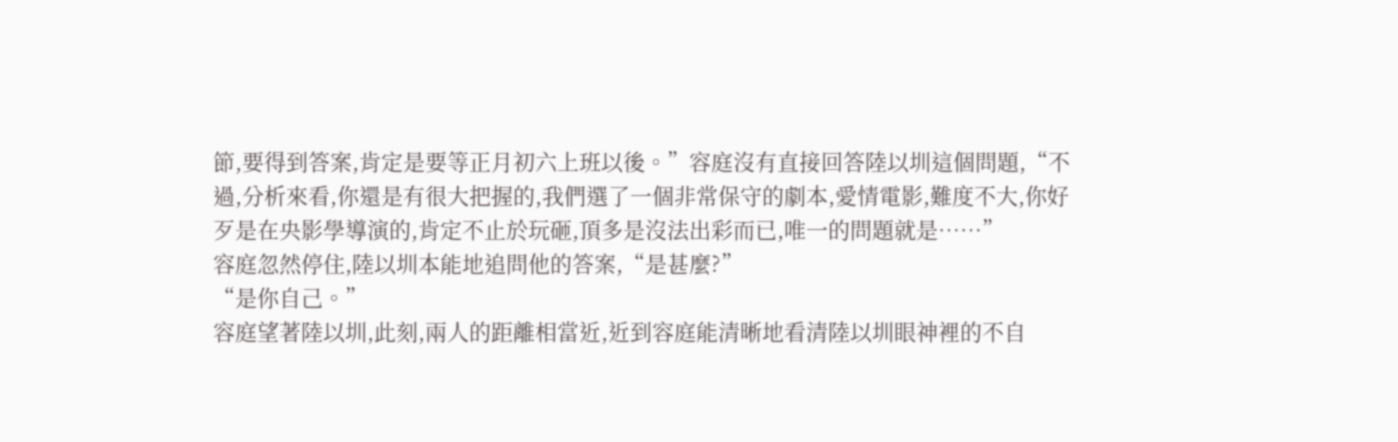節,要得到答案,肯定是要等正月初六上班以後。”容庭沒有直接回答陸以圳這個問題,“不過,分析來看,你還是有很大把握的,我們選了一個非常保守的劇本,愛情電影,難度不大,你好歹是在央影學導演的,肯定不止於玩砸,頂多是沒法出彩而已,唯一的問題就是……”
容庭忽然停住,陸以圳本能地追問他的答案,“是甚麼?”
“是你自己。”
容庭望著陸以圳,此刻,兩人的距離相當近,近到容庭能清晰地看清陸以圳眼神裡的不自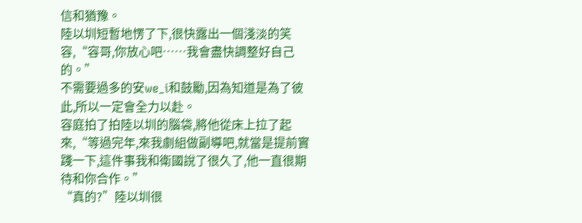信和猶豫。
陸以圳短暫地愣了下,很快露出一個淺淡的笑容,“容哥,你放心吧……我會盡快調整好自己的。”
不需要過多的安we_i和鼓勵,因為知道是為了彼此,所以一定會全力以赴。
容庭拍了拍陸以圳的腦袋,將他從床上拉了起來,“等過完年,來我劇組做副導吧,就當是提前實踐一下,這件事我和衛國說了很久了,他一直很期待和你合作。”
“真的?”陸以圳很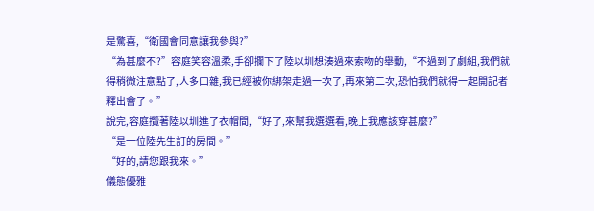是驚喜,“衛國會同意讓我參與?”
“為甚麼不?”容庭笑容溫柔,手卻攔下了陸以圳想湊過來索吻的舉動,“不過到了劇組,我們就得稍微注意點了,人多口雜,我已經被你綁架走過一次了,再來第二次,恐怕我們就得一起開記者釋出會了。”
說完,容庭攬著陸以圳進了衣帽間,“好了,來幫我選選看,晚上我應該穿甚麼?”
“是一位陸先生訂的房間。”
“好的,請您跟我來。”
儀態優雅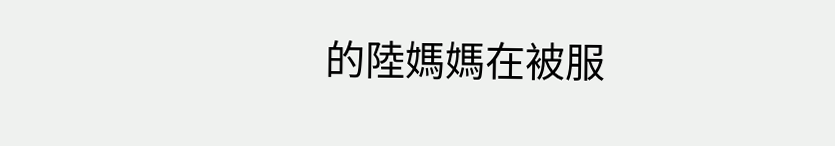的陸媽媽在被服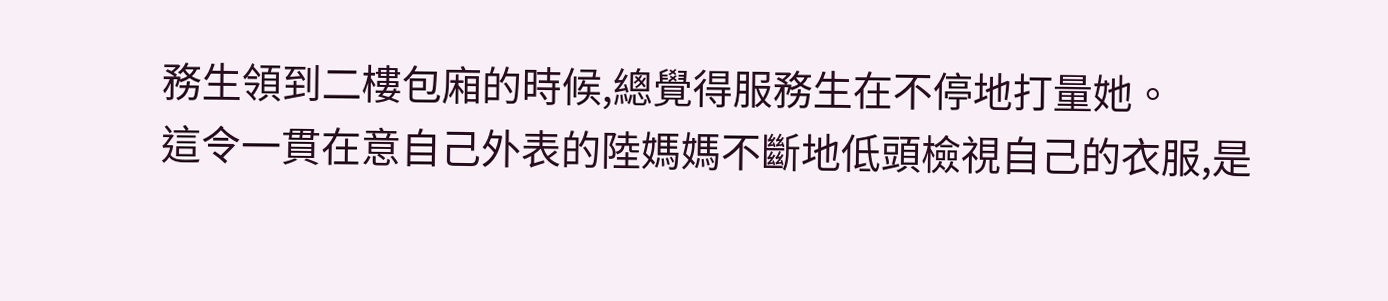務生領到二樓包廂的時候,總覺得服務生在不停地打量她。
這令一貫在意自己外表的陸媽媽不斷地低頭檢視自己的衣服,是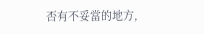否有不妥當的地方,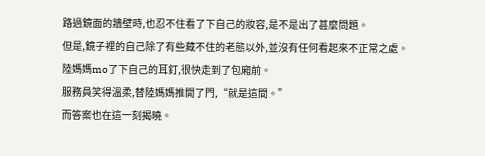路過鏡面的牆壁時,也忍不住看了下自己的妝容,是不是出了甚麼問題。
但是,鏡子裡的自己除了有些藏不住的老態以外,並沒有任何看起來不正常之處。
陸媽媽mo了下自己的耳釘,很快走到了包廂前。
服務員笑得溫柔,替陸媽媽推開了門,“就是這間。”
而答案也在這一刻揭曉。